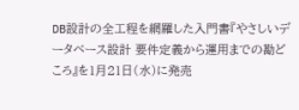DB設計の全工程を網羅した入門書『やさしいデータベース設計 要件定義から運用までの勘どころ』を1月21日(水)に発売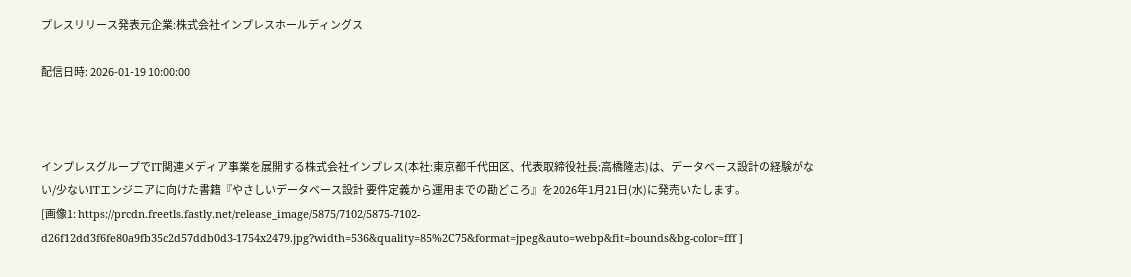プレスリリース発表元企業:株式会社インプレスホールディングス

配信日時: 2026-01-19 10:00:00



インプレスグループでIT関連メディア事業を展開する株式会社インプレス(本社:東京都千代田区、代表取締役社長:高橋隆志)は、データベース設計の経験がない/少ないITエンジニアに向けた書籍『やさしいデータベース設計 要件定義から運用までの勘どころ』を2026年1月21日(水)に発売いたします。
[画像1: https://prcdn.freetls.fastly.net/release_image/5875/7102/5875-7102-d26f12dd3f6fe80a9fb35c2d57ddb0d3-1754x2479.jpg?width=536&quality=85%2C75&format=jpeg&auto=webp&fit=bounds&bg-color=fff ]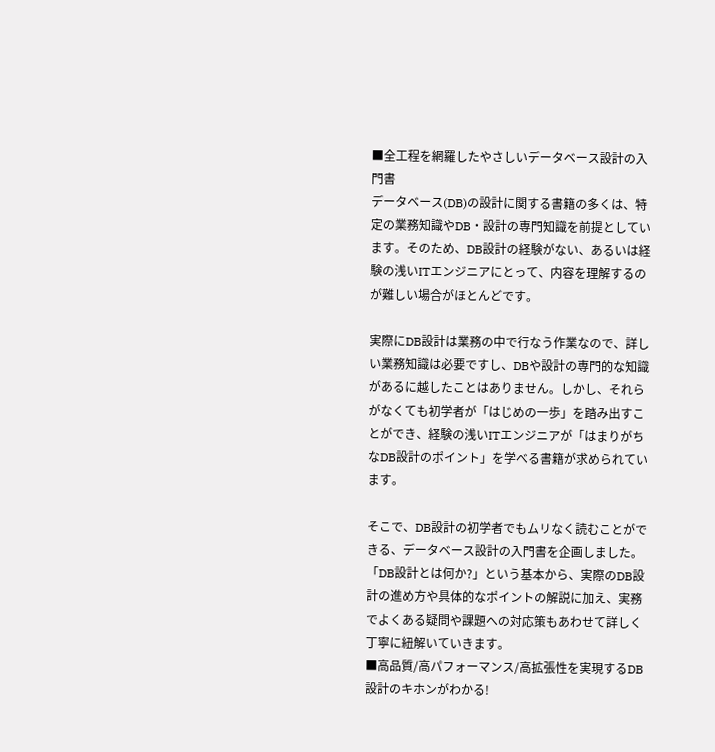■全工程を網羅したやさしいデータベース設計の入門書
データベース(DB)の設計に関する書籍の多くは、特定の業務知識やDB・設計の専門知識を前提としています。そのため、DB設計の経験がない、あるいは経験の浅いITエンジニアにとって、内容を理解するのが難しい場合がほとんどです。

実際にDB設計は業務の中で行なう作業なので、詳しい業務知識は必要ですし、DBや設計の専門的な知識があるに越したことはありません。しかし、それらがなくても初学者が「はじめの一歩」を踏み出すことができ、経験の浅いITエンジニアが「はまりがちなDB設計のポイント」を学べる書籍が求められています。

そこで、DB設計の初学者でもムリなく読むことができる、データベース設計の入門書を企画しました。「DB設計とは何か?」という基本から、実際のDB設計の進め方や具体的なポイントの解説に加え、実務でよくある疑問や課題への対応策もあわせて詳しく丁寧に紐解いていきます。
■高品質/高パフォーマンス/高拡張性を実現するDB設計のキホンがわかる!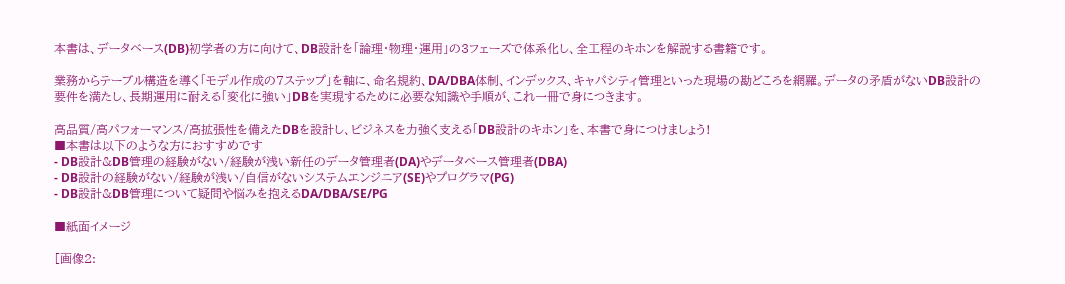本書は、データベース(DB)初学者の方に向けて、DB設計を「論理・物理・運用」の3フェーズで体系化し、全工程のキホンを解説する書籍です。

業務からテーブル構造を導く「モデル作成の7ステップ」を軸に、命名規約、DA/DBA体制、インデックス、キャパシティ管理といった現場の勘どころを網羅。データの矛盾がないDB設計の要件を満たし、長期運用に耐える「変化に強い」DBを実現するために必要な知識や手順が、これ一冊で身につきます。

高品質/高パフォーマンス/高拡張性を備えたDBを設計し、ビジネスを力強く支える「DB設計のキホン」を、本書で身につけましょう!
■本書は以下のような方におすすめです
- DB設計&DB管理の経験がない/経験が浅い新任のデータ管理者(DA)やデータベース管理者(DBA)
- DB設計の経験がない/経験が浅い/自信がないシステムエンジニア(SE)やプログラマ(PG)
- DB設計&DB管理について疑問や悩みを抱えるDA/DBA/SE/PG

■紙面イメージ

[画像2: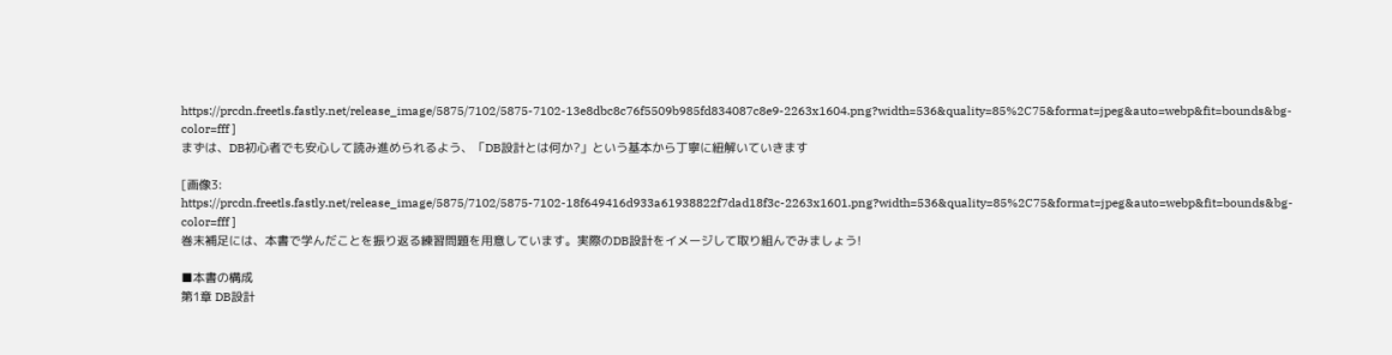https://prcdn.freetls.fastly.net/release_image/5875/7102/5875-7102-13e8dbc8c76f5509b985fd834087c8e9-2263x1604.png?width=536&quality=85%2C75&format=jpeg&auto=webp&fit=bounds&bg-color=fff ]
まずは、DB初心者でも安心して読み進められるよう、「DB設計とは何か?」という基本から丁寧に紐解いていきます

[画像3: https://prcdn.freetls.fastly.net/release_image/5875/7102/5875-7102-18f649416d933a61938822f7dad18f3c-2263x1601.png?width=536&quality=85%2C75&format=jpeg&auto=webp&fit=bounds&bg-color=fff ]
巻末補足には、本書で学んだことを振り返る練習問題を用意しています。実際のDB設計をイメージして取り組んでみましょう!

■本書の構成
第1章 DB設計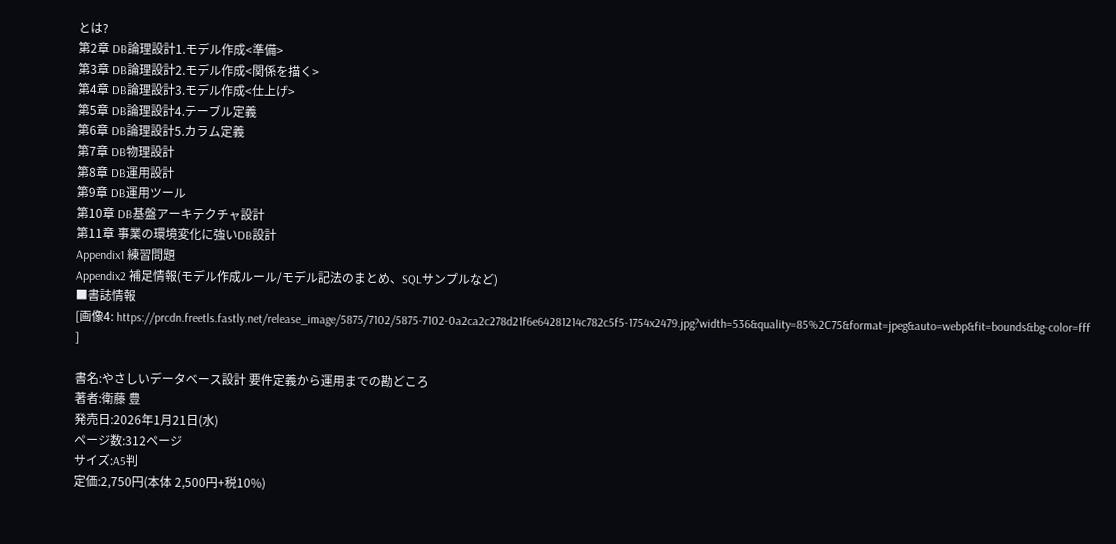とは?
第2章 DB論理設計1.モデル作成<準備>
第3章 DB論理設計2.モデル作成<関係を描く>
第4章 DB論理設計3.モデル作成<仕上げ>
第5章 DB論理設計4.テーブル定義
第6章 DB論理設計5.カラム定義
第7章 DB物理設計
第8章 DB運用設計
第9章 DB運用ツール
第10章 DB基盤アーキテクチャ設計
第11章 事業の環境変化に強いDB設計
Appendix1 練習問題
Appendix2 補足情報(モデル作成ルール/モデル記法のまとめ、SQLサンプルなど)
■書誌情報
[画像4: https://prcdn.freetls.fastly.net/release_image/5875/7102/5875-7102-0a2ca2c278d21f6e64281214c782c5f5-1754x2479.jpg?width=536&quality=85%2C75&format=jpeg&auto=webp&fit=bounds&bg-color=fff ]

書名:やさしいデータベース設計 要件定義から運用までの勘どころ
著者:衛藤 豊
発売日:2026年1月21日(水)
ページ数:312ページ
サイズ:A5判
定価:2,750円(本体 2,500円+税10%)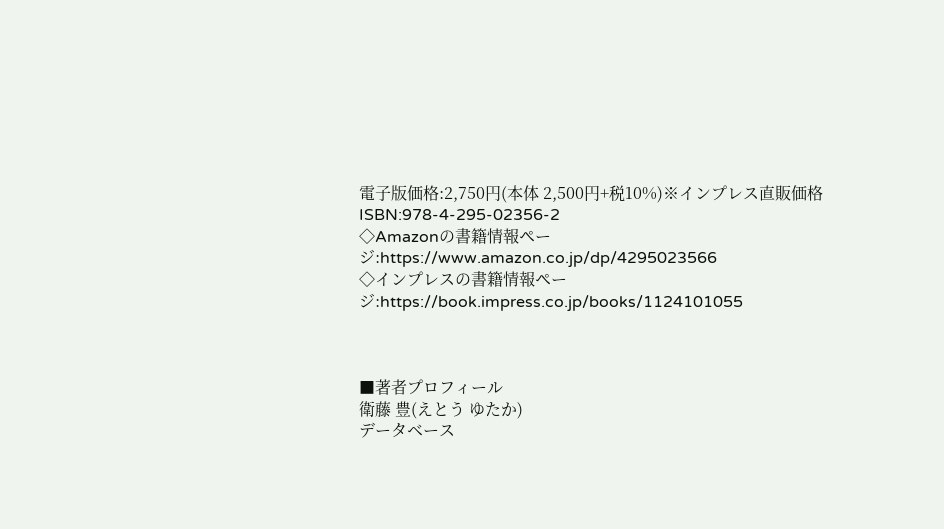電子版価格:2,750円(本体 2,500円+税10%)※インプレス直販価格
ISBN:978-4-295-02356-2
◇Amazonの書籍情報ページ:https://www.amazon.co.jp/dp/4295023566
◇インプレスの書籍情報ページ:https://book.impress.co.jp/books/1124101055



■著者プロフィール
衛藤 豊(えとう ゆたか)
データベース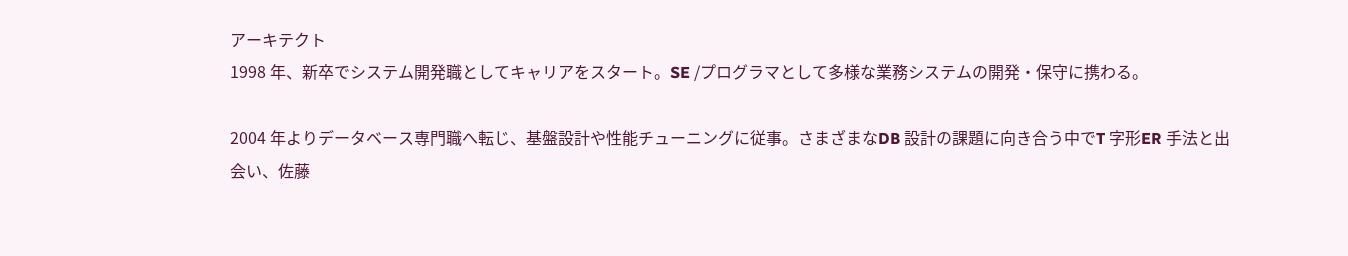アーキテクト
1998 年、新卒でシステム開発職としてキャリアをスタート。SE /プログラマとして多様な業務システムの開発・保守に携わる。

2004 年よりデータベース専門職へ転じ、基盤設計や性能チューニングに従事。さまざまなDB 設計の課題に向き合う中でT 字形ER 手法と出会い、佐藤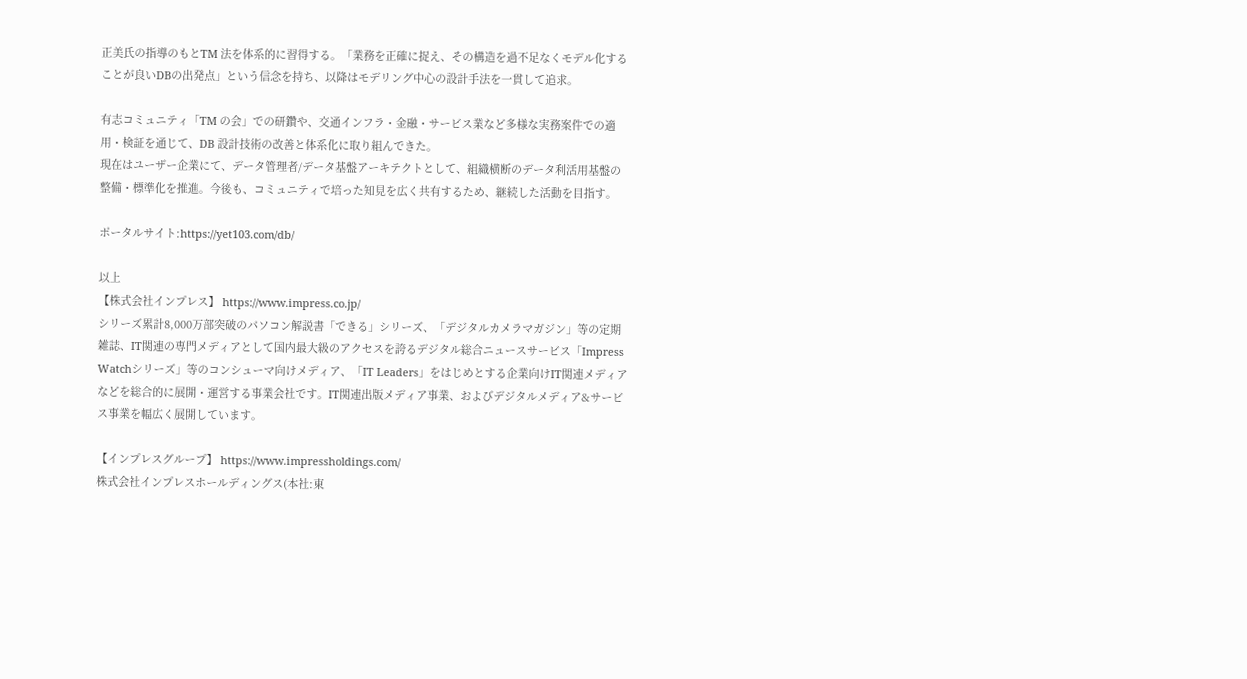正美氏の指導のもとTM 法を体系的に習得する。「業務を正確に捉え、その構造を過不足なくモデル化することが良いDBの出発点」という信念を持ち、以降はモデリング中心の設計手法を一貫して追求。

有志コミュニティ「TM の会」での研鑽や、交通インフラ・金融・サービス業など多様な実務案件での適用・検証を通じて、DB 設計技術の改善と体系化に取り組んできた。
現在はユーザー企業にて、データ管理者/データ基盤アーキテクトとして、組織横断のデータ利活用基盤の整備・標準化を推進。今後も、コミュニティで培った知見を広く共有するため、継続した活動を目指す。

ポータルサイト:https://yet103.com/db/

以上
【株式会社インプレス】 https://www.impress.co.jp/
シリーズ累計8,000万部突破のパソコン解説書「できる」シリーズ、「デジタルカメラマガジン」等の定期雑誌、IT関連の専門メディアとして国内最大級のアクセスを誇るデジタル総合ニュースサービス「Impress Watchシリーズ」等のコンシューマ向けメディア、「IT Leaders」をはじめとする企業向けIT関連メディアなどを総合的に展開・運営する事業会社です。IT関連出版メディア事業、およびデジタルメディア&サービス事業を幅広く展開しています。

【インプレスグループ】 https://www.impressholdings.com/
株式会社インプレスホールディングス(本社:東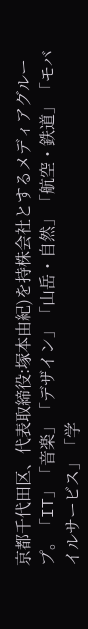京都千代田区、代表取締役:塚本由紀)を持株会社とするメディアグループ。「IT」「音楽」「デザイン」「山岳・自然」「航空・鉄道」「モバイルサービス」「学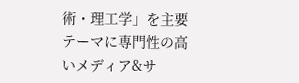術・理工学」を主要テーマに専門性の高いメディア&サ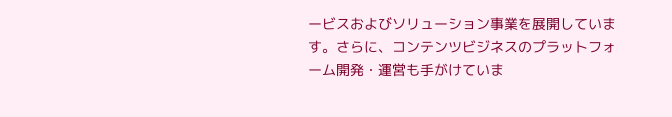ービスおよびソリューション事業を展開しています。さらに、コンテンツビジネスのプラットフォーム開発・運営も手がけていま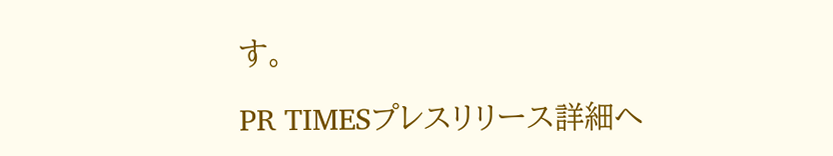す。

PR TIMESプレスリリース詳細へ